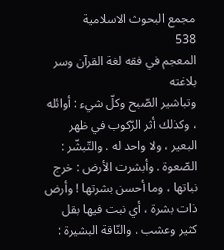مجمع البحوث الاسلامية
538
المعجم في فقه لغة القرآن وسر بلاغته
وتباشير الصّبح وكلّ شيء : أوائله ، وكذلك أثر الرّكوب في ظهر البعير ، ولا واحد له . والتّبشّر : الصّعوة . وأبشرت الأرض : خرج نباتها ، وما أحسن بشرتها ! وأرض ذات بشرة ، أي نبت فيها بقل كثير وعشب . والنّاقة البشيرة :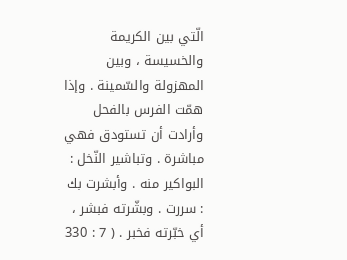الّتي بين الكريمة والخسيسة ، وبين المهزولة والسّمينة . وإذا همّت الفرس بالفحل وأرادت أن تستودق فهي مباشرة . وتباشير النّخل : البواكير منه . وأبشرت بك : سررت . وبشّرته فبشر ، أي خبّرته فخبر . ( 7 : 330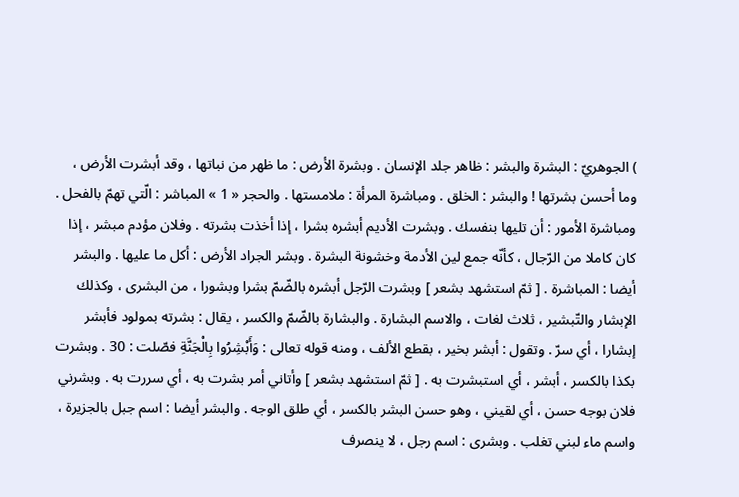) الجوهريّ : البشرة والبشر : ظاهر جلد الإنسان . وبشرة الأرض : ما ظهر من نباتها ، وقد أبشرت الأرض ، وما أحسن بشرتها ! والبشر : الخلق . ومباشرة المرأة : ملامستها . والحجر « 1 » المباشر : الّتي تهمّ بالفحل . ومباشرة الأمور : أن تليها بنفسك . وبشرت الأديم أبشره بشرا ، إذا أخذت بشرته . وفلان مؤدم مبشر ، إذا كان كاملا من الرّجال ، كأنّه جمع لين الأدمة وخشونة البشرة . وبشر الجراد الأرض : أكل ما عليها . والبشر أيضا : المباشرة . [ ثمّ استشهد بشعر ] وبشرت الرّجل أبشره بالضّمّ بشرا وبشورا ، من البشرى ، وكذلك الإبشار والتّبشير ، ثلاث لغات ، والاسم البشارة . والبشارة بالضّمّ والكسر ، يقال : بشرته بمولود فأبشر إبشارا ، أي سرّ . وتقول : أبشر بخير ، بقطع الألف ، ومنه قوله تعالى : وَأَبْشِرُوا بِالْجَنَّةِ فصّلت : 30 . وبشرت بكذا بالكسر ، أبشر ، أي استبشرت به . [ ثمّ استشهد بشعر ] وأتاني أمر بشرت به ، أي سررت به . وبشرني فلان بوجه حسن ، أي لقيني ، وهو حسن البشر بالكسر ، أي طلق الوجه . والبشر أيضا : اسم جبل بالجزيرة ، واسم ماء لبني تغلب . وبشرى : اسم رجل ، لا ينصرف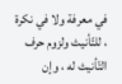في معرفة ولا في نكرة ، للتّأنيث ولزوم حرف التّأنيث له ، وإن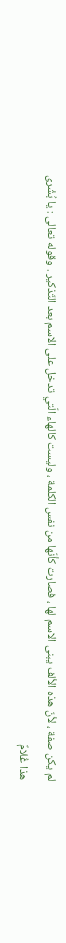لم يكن صفة ، لأنّ هذه الألف يبنى الاسم لها ، فصارت كأنّها من نفس الكلمة ، وليست كالهاء الّتي تدخل على الاسم بعد التّذكير . وقوله تعالى : يا بُشْرى هذا غُلامٌ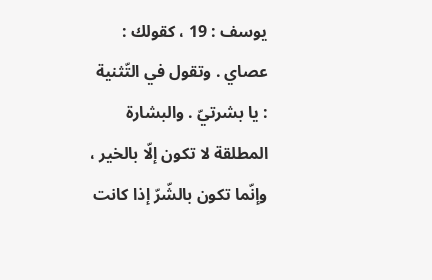يوسف : 19 ، كقولك : عصاي . وتقول في التّثنية : يا بشرتيّ . والبشارة المطلقة لا تكون إلّا بالخير ، وإنّما تكون بالشّرّ إذا كانت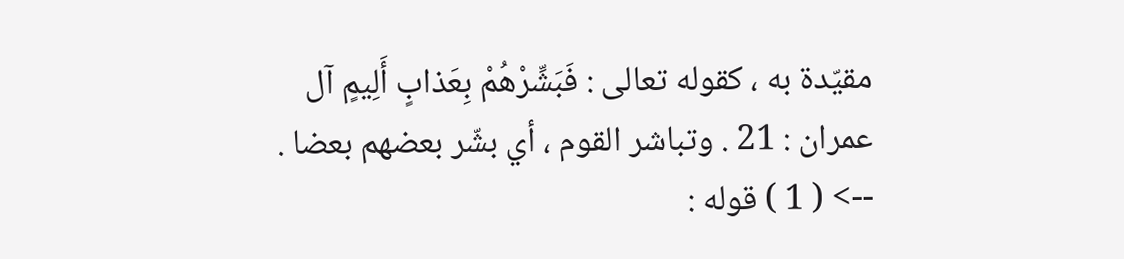مقيّدة به ، كقوله تعالى : فَبَشِّرْهُمْ بِعَذابٍ أَلِيمٍ آل عمران : 21 . وتباشر القوم ، أي بشّر بعضهم بعضا .
--> ( 1 ) قوله :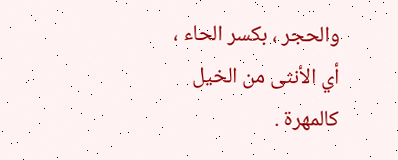والحجر ، بكسر الحاء ، أي الأنثى من الخيل كالمهرة .